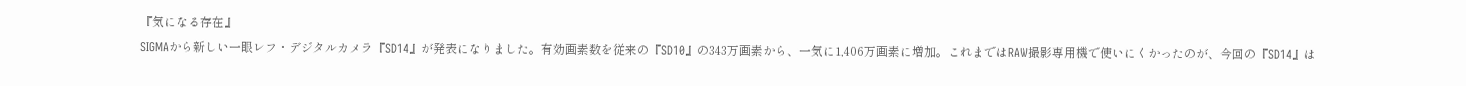『気になる存在』
SIGMAから新しい一眼レフ・デジタルカメラ『SD14』が発表になりました。有効画素数を従来の『SD10』の343万画素から、一気に1,406万画素に増加。これまではRAW撮影専用機で使いにくかったのが、今回の『SD14』は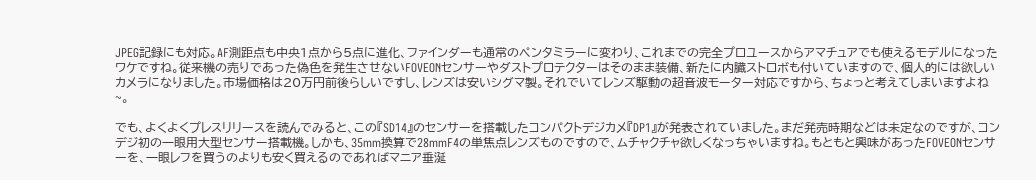JPEG記録にも対応。AF測距点も中央1点から5点に進化、ファインダーも通常のペンタミラーに変わり、これまでの完全プロユースからアマチュアでも使えるモデルになったワケですね。従来機の売りであった偽色を発生させないFOVEONセンサーやダストプロテクターはそのまま装備、新たに内臓ストロボも付いていますので、個人的には欲しいカメラになりました。市場価格は20万円前後らしいですし、レンズは安いシグマ製。それでいてレンズ駆動の超音波モーター対応ですから、ちょっと考えてしまいますよね~。

でも、よくよくプレスリリースを読んでみると、この『SD14』のセンサーを搭載したコンパクトデジカメ『DP1』が発表されていました。まだ発売時期などは未定なのですが、コンデジ初の一眼用大型センサー搭載機。しかも、35mm換算で28mmF4の単焦点レンズものですので、ムチャクチャ欲しくなっちゃいますね。もともと興味があったFOVEONセンサーを、一眼レフを買うのよりも安く買えるのであればマニア垂涎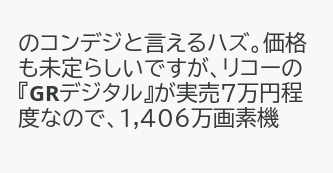のコンデジと言えるハズ。価格も未定らしいですが、リコーの『GRデジタル』が実売7万円程度なので、1,406万画素機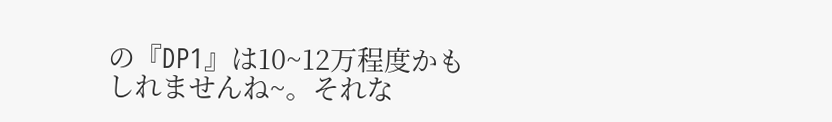の『DP1』は10~12万程度かもしれませんね~。それな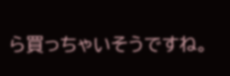ら買っちゃいそうですね。